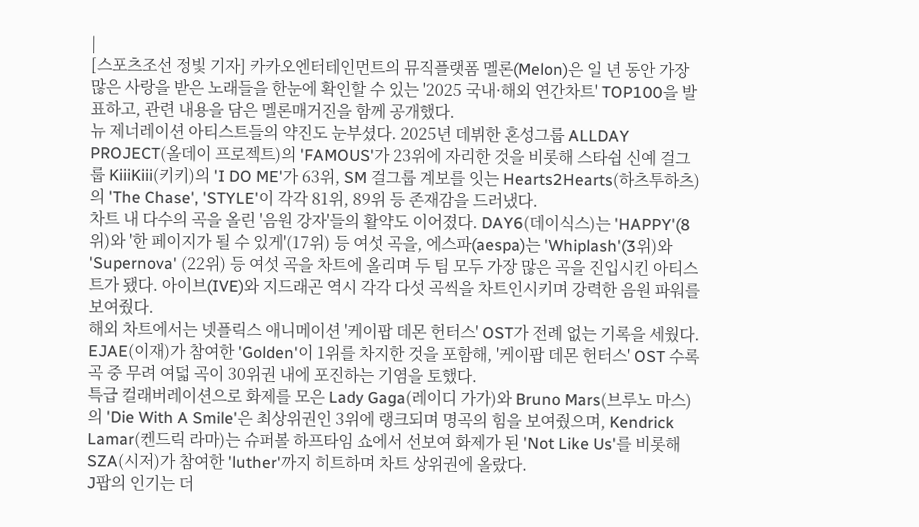|
[스포츠조선 정빛 기자] 카카오엔터테인먼트의 뮤직플랫폼 멜론(Melon)은 일 년 동안 가장 많은 사랑을 받은 노래들을 한눈에 확인할 수 있는 '2025 국내·해외 연간차트' TOP100을 발표하고, 관련 내용을 담은 멜론매거진을 함께 공개했다.
뉴 제너레이션 아티스트들의 약진도 눈부셨다. 2025년 데뷔한 혼성그룹 ALLDAY PROJECT(올데이 프로젝트)의 'FAMOUS'가 23위에 자리한 것을 비롯해 스타쉽 신예 걸그룹 KiiiKiii(키키)의 'I DO ME'가 63위, SM 걸그룹 계보를 잇는 Hearts2Hearts(하츠투하츠)의 'The Chase', 'STYLE'이 각각 81위, 89위 등 존재감을 드러냈다.
차트 내 다수의 곡을 올린 '음원 강자'들의 활약도 이어졌다. DAY6(데이식스)는 'HAPPY'(8위)와 '한 페이지가 될 수 있게'(17위) 등 여섯 곡을, 에스파(aespa)는 'Whiplash'(3위)와 'Supernova' (22위) 등 여섯 곡을 차트에 올리며 두 팀 모두 가장 많은 곡을 진입시킨 아티스트가 됐다. 아이브(IVE)와 지드래곤 역시 각각 다섯 곡씩을 차트인시키며 강력한 음원 파워를 보여줬다.
해외 차트에서는 넷플릭스 애니메이션 '케이팝 데몬 헌터스' OST가 전례 없는 기록을 세웠다. EJAE(이재)가 참여한 'Golden'이 1위를 차지한 것을 포함해, '케이팝 데몬 헌터스' OST 수록곡 중 무려 여덟 곡이 30위권 내에 포진하는 기염을 토했다.
특급 컬래버레이션으로 화제를 모은 Lady Gaga(레이디 가가)와 Bruno Mars(브루노 마스)의 'Die With A Smile'은 최상위권인 3위에 랭크되며 명곡의 힘을 보여줬으며, Kendrick Lamar(켄드릭 라마)는 슈퍼볼 하프타임 쇼에서 선보여 화제가 된 'Not Like Us'를 비롯해 SZA(시저)가 참여한 'luther'까지 히트하며 차트 상위권에 올랐다.
J팝의 인기는 더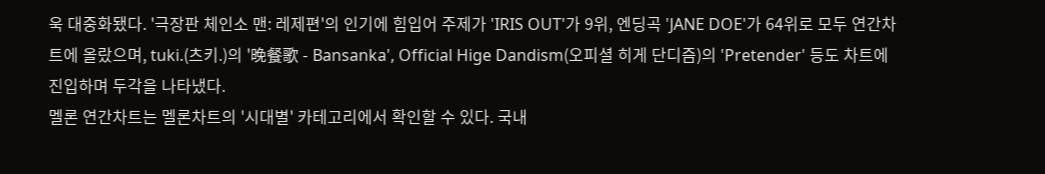욱 대중화됐다. '극장판 체인소 맨: 레제편'의 인기에 힘입어 주제가 'IRIS OUT'가 9위, 엔딩곡 'JANE DOE'가 64위로 모두 연간차트에 올랐으며, tuki.(츠키.)의 '晩餐歌 - Bansanka', Official Hige Dandism(오피셜 히게 단디즘)의 'Pretender' 등도 차트에 진입하며 두각을 나타냈다.
멜론 연간차트는 멜론차트의 '시대별' 카테고리에서 확인할 수 있다. 국내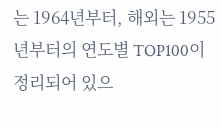는 1964년부터, 해외는 1955년부터의 연도별 TOP100이 정리되어 있으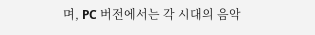며, PC 버전에서는 각 시대의 음악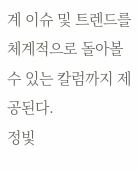계 이슈 및 트렌드를 체계적으로 돌아볼 수 있는 칼럼까지 제공된다.
정빛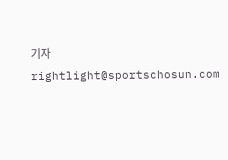기자 rightlight@sportschosun.com